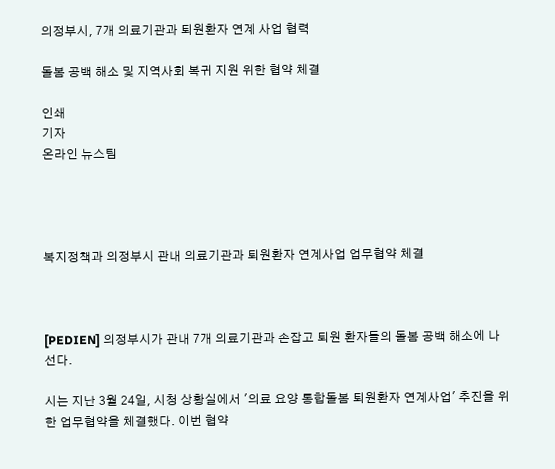의정부시, 7개 의료기관과 퇴원환자 연계 사업 협력

돌봄 공백 해소 및 지역사회 복귀 지원 위한 협약 체결

인쇄
기자
온라인 뉴스팀




복지정책과 의정부시 관내 의료기관과 퇴원환자 연계사업 업무협약 체결



[PEDIEN] 의정부시가 관내 7개 의료기관과 손잡고 퇴원 환자들의 돌봄 공백 해소에 나선다.

시는 지난 3월 24일, 시청 상황실에서 '의료 요양 통합돌봄 퇴원환자 연계사업' 추진을 위한 업무협약을 체결했다. 이번 협약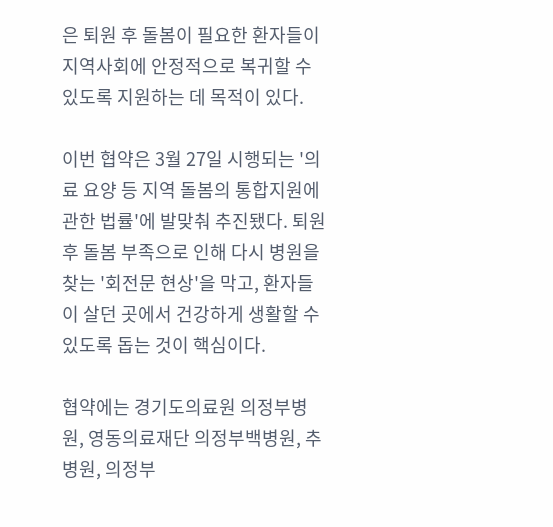은 퇴원 후 돌봄이 필요한 환자들이 지역사회에 안정적으로 복귀할 수 있도록 지원하는 데 목적이 있다.

이번 협약은 3월 27일 시행되는 '의료 요양 등 지역 돌봄의 통합지원에 관한 법률'에 발맞춰 추진됐다. 퇴원 후 돌봄 부족으로 인해 다시 병원을 찾는 '회전문 현상'을 막고, 환자들이 살던 곳에서 건강하게 생활할 수 있도록 돕는 것이 핵심이다.

협약에는 경기도의료원 의정부병원, 영동의료재단 의정부백병원, 추병원, 의정부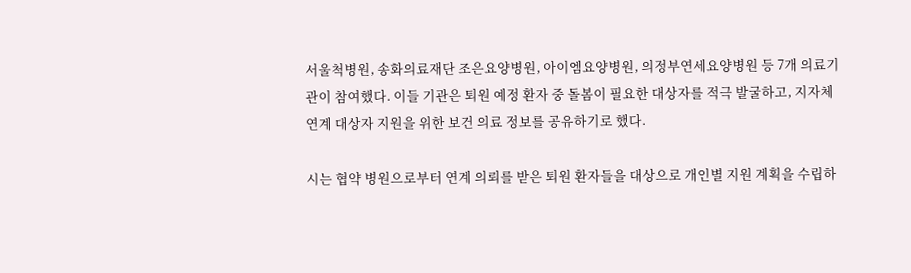서울척병원, 송화의료재단 조은요양병원, 아이엠요양병원, 의정부연세요양병원 등 7개 의료기관이 참여했다. 이들 기관은 퇴원 예정 환자 중 돌봄이 필요한 대상자를 적극 발굴하고, 지자체 연계 대상자 지원을 위한 보건 의료 정보를 공유하기로 했다.

시는 협약 병원으로부터 연계 의뢰를 받은 퇴원 환자들을 대상으로 개인별 지원 계획을 수립하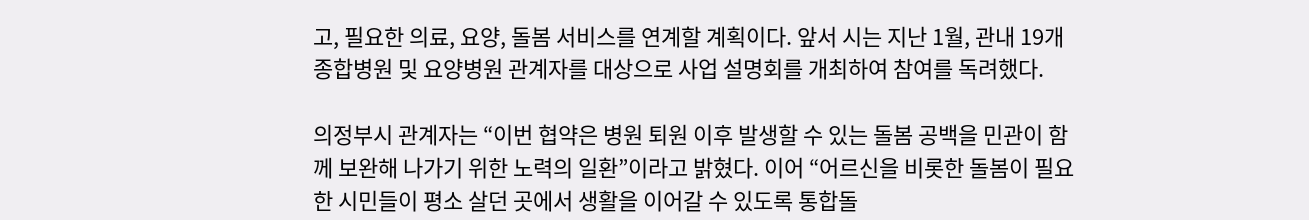고, 필요한 의료, 요양, 돌봄 서비스를 연계할 계획이다. 앞서 시는 지난 1월, 관내 19개 종합병원 및 요양병원 관계자를 대상으로 사업 설명회를 개최하여 참여를 독려했다.

의정부시 관계자는 “이번 협약은 병원 퇴원 이후 발생할 수 있는 돌봄 공백을 민관이 함께 보완해 나가기 위한 노력의 일환”이라고 밝혔다. 이어 “어르신을 비롯한 돌봄이 필요한 시민들이 평소 살던 곳에서 생활을 이어갈 수 있도록 통합돌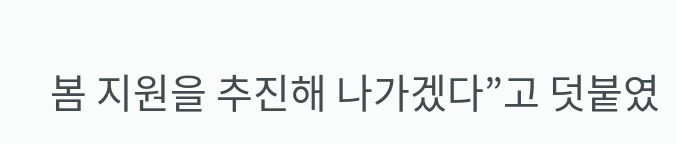봄 지원을 추진해 나가겠다”고 덧붙였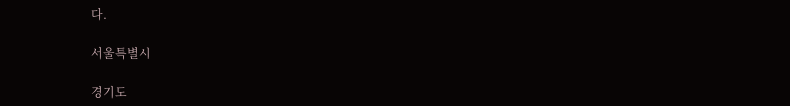다.

서울특별시

경기도